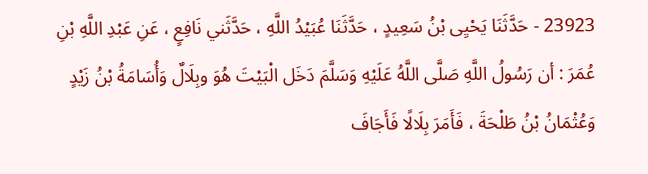23923 - حَدَّثَنَا يَحْيِى بْنُ سَعِيدٍ ، حَدَّثَنَا عُبَيْدُ اللَّهِ ، حَدَّثَني نَافِعٍ ، عَنِ عَبْدِ اللَّهِ بْنِ عُمَرَ : أن رَسُولُ اللَّهِ صَلَّى اللَّهُ عَلَيْهِ وَسَلَّمَ دَخَل الْبَيْتَ هُوَ وبِلَالٌ وَأُسَامَةُ بْنُ زَيْدٍ وَعُثْمَانُ بْنُ طَلْحَةَ ، فَأَمَرَ بِلَالًا فَأَجَافَ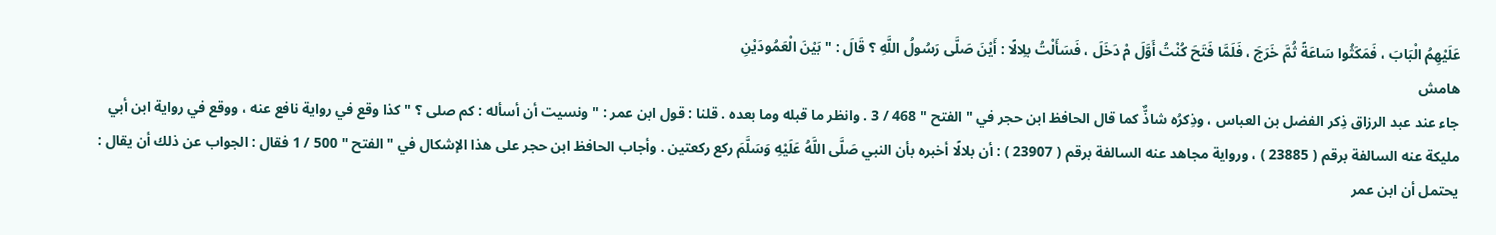عَلَيْهِمُ الْبَابَ ، فَمَكَثُوا سَاعَةً ثُمَّ خَرَجَ ، فَلَمَّا فَتَحَ كُنْتُ أَوَّلَ مْ دَخَلَ ، فَسَأَلْتُ بلِالًا : أَيْنَ صَلَّى رَسُولُ اللَّهِ ؟ قَالَ : " بَيْنَ الْعَمُودَيْنِ
هامش
جاء عند عبد الرزاق ذِكر الفضل بن العباس ، وذِكرُه شاذٌّ كما قال الحافظ ابن حجر في " الفتح " 468 / 3 . وانظر ما قبله وما بعده . قلنا : قول ابن عمر : " ونسيت أن أسأله : كم صلى ؟ " كذا وقع في رواية نافع عنه ، ووقع في رواية ابن أبي مليكة عنه السالفة برقم ( 23885 ) ، ورواية مجاهد عنه السالفة برقم ( 23907 ) : أن بلالًا أخبره بأن النبي صَلَّى اللَّهُ عَلَيْهِ وَسَلَّمَ ركع ركعتين . وأجاب الحافظ ابن حجر على هذا الإشكال في " الفتح " 500 / 1 فقال : الجواب عن ذلك أن يقال : يحتمل أن ابن عمر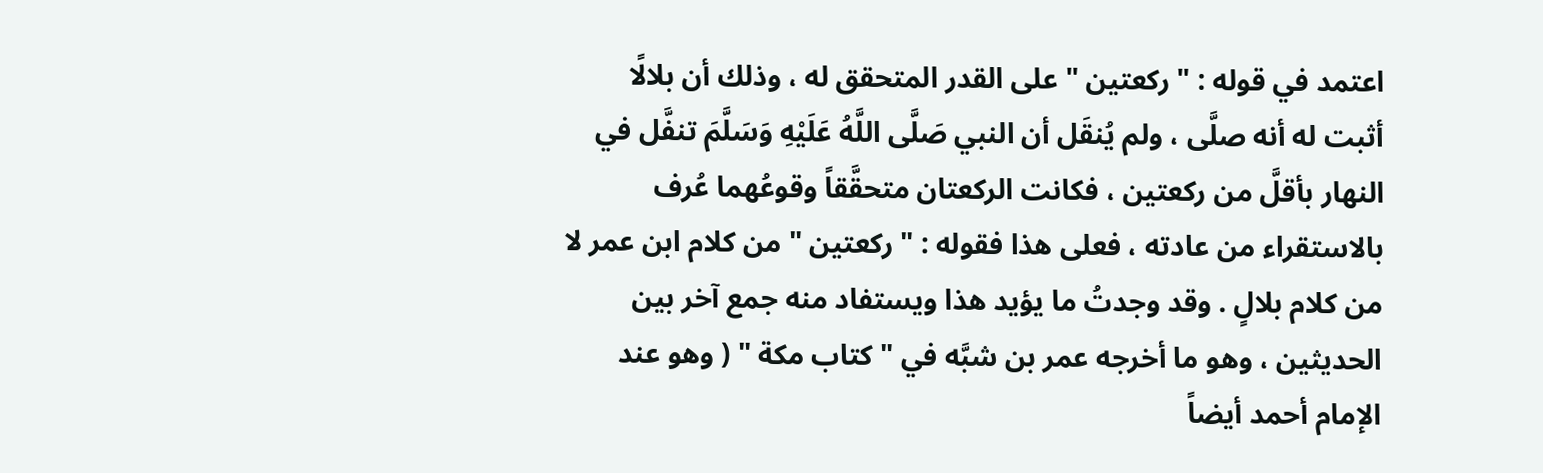اعتمد في قوله : " ركعتين " على القدر المتحقق له ، وذلك أن بلالًا أثبت له أنه صلَّى ، ولم يُنقَل أن النبي صَلَّى اللَّهُ عَلَيْهِ وَسَلَّمَ تنفَّل في النهار بأقلَّ من ركعتين ، فكانت الركعتان متحقَّقاً وقوعُهما عُرف بالاستقراء من عادته ، فعلى هذا فقوله : " ركعتين " من كلام ابن عمر لا من كلام بلالٍ . وقد وجدتُ ما يؤيد هذا ويستفاد منه جمع آخر بين الحديثين ، وهو ما أخرجه عمر بن شبَّه في " كتاب مكة " ( وهو عند الإمام أحمد أيضاً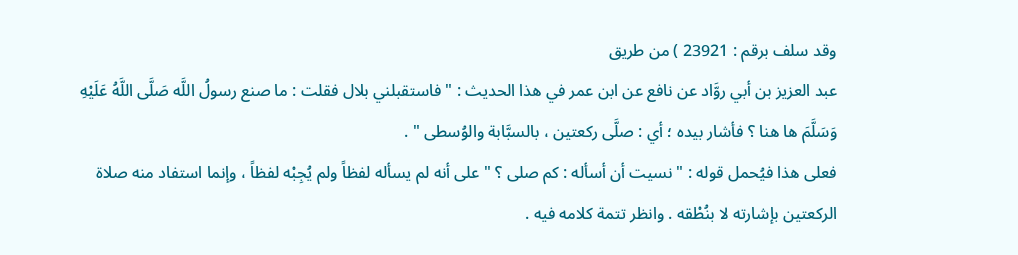وقد سلف برقم : 23921 ) من طريق
عبد العزيز بن أبي روَّاد عن نافع عن ابن عمر في هذا الحديث : " فاستقبلني بلال فقلت : ما صنع رسولُ اللَّه صَلَّى اللَّهُ عَلَيْهِ وَسَلَّمَ ها هنا ؟ فأشار بيده ؛ أي : صلَّى ركعتين ، بالسبَّابة والوُسطى " .
فعلى هذا فيُحمل قوله : " نسيت أن أسأله : كم صلى ؟ " على أنه لم يسأله لفظاً ولم يُجِبْه لفظاً ، وإنما استفاد منه صلاة الركعتين بإشارته لا بنُطْقه . وانظر تتمة كلامه فيه .